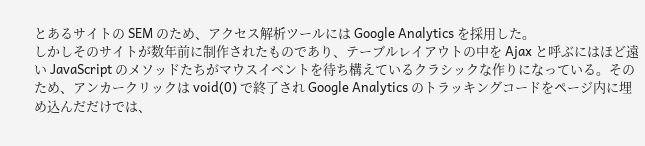とあるサイトの SEM のため、アクセス解析ツールには Google Analytics を採用した。
しかしそのサイトが数年前に制作されたものであり、テーブルレイアウトの中を Ajax と呼ぶにはほど遠い JavaScript のメソッドたちがマウスイベントを待ち構えているクラシックな作りになっている。そのため、アンカークリックは void(0) で終了され Google Analytics のトラッキングコードをページ内に埋め込んだだけでは、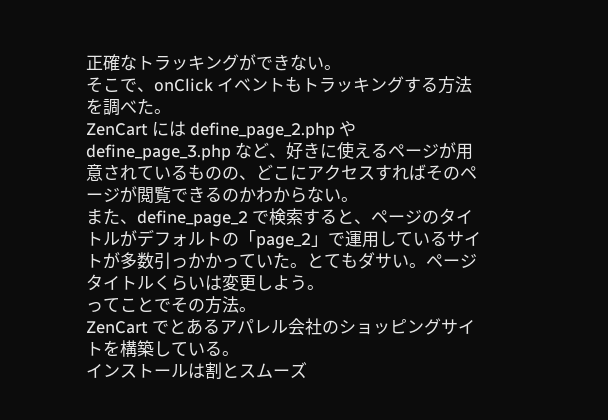正確なトラッキングができない。
そこで、onClick イベントもトラッキングする方法を調べた。
ZenCart には define_page_2.php や define_page_3.php など、好きに使えるページが用意されているものの、どこにアクセスすればそのページが閲覧できるのかわからない。
また、define_page_2 で検索すると、ページのタイトルがデフォルトの「page_2」で運用しているサイトが多数引っかかっていた。とてもダサい。ページタイトルくらいは変更しよう。
ってことでその方法。
ZenCart でとあるアパレル会社のショッピングサイトを構築している。
インストールは割とスムーズ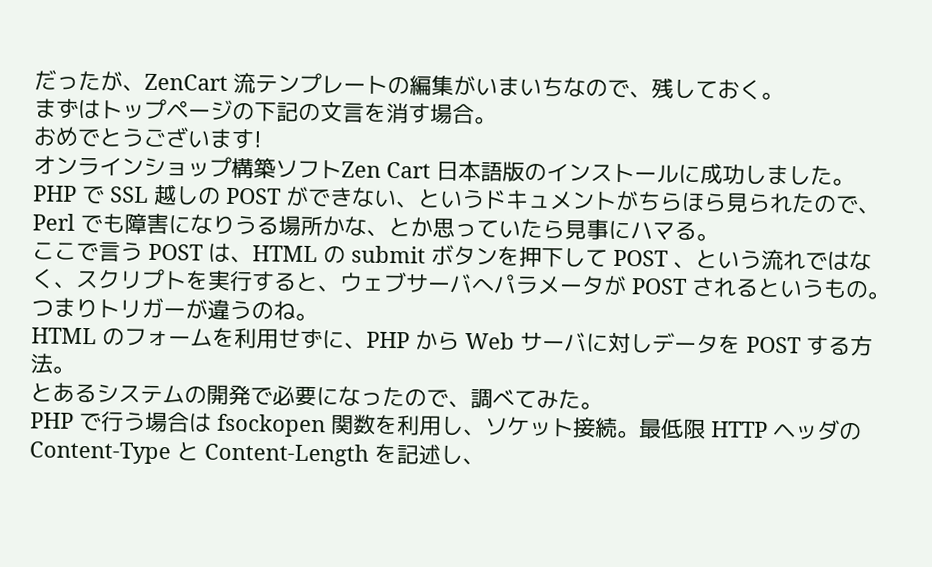だったが、ZenCart 流テンプレートの編集がいまいちなので、残しておく。
まずはトップページの下記の文言を消す場合。
おめでとうございます!
オンラインショップ構築ソフトZen Cart 日本語版のインストールに成功しました。
PHP で SSL 越しの POST ができない、というドキュメントがちらほら見られたので、Perl でも障害になりうる場所かな、とか思っていたら見事にハマる。
ここで言う POST は、HTML の submit ボタンを押下して POST 、という流れではなく、スクリプトを実行すると、ウェブサーバへパラメータが POST されるというもの。
つまりトリガーが違うのね。
HTML のフォームを利用せずに、PHP から Web サーバに対しデータを POST する方法。
とあるシステムの開発で必要になったので、調べてみた。
PHP で行う場合は fsockopen 関数を利用し、ソケット接続。最低限 HTTP ヘッダの Content-Type と Content-Length を記述し、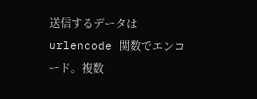送信するデータは urlencode 関数でエンコード。複数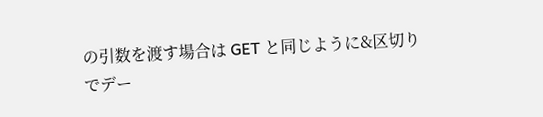の引数を渡す場合は GET と同じように&区切りでデー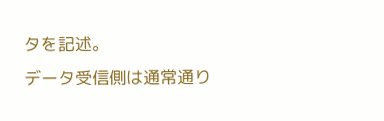タを記述。
データ受信側は通常通り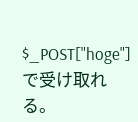$_POST["hoge"] で受け取れる。